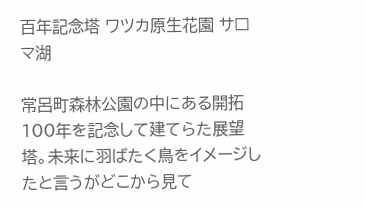百年記念塔 ワツカ原生花園 サ□マ湖

常呂町森林公園の中にある開拓100年を記念して建てらた展望塔。未来に羽ばたく鳥をイメージしたと言うがどこから見て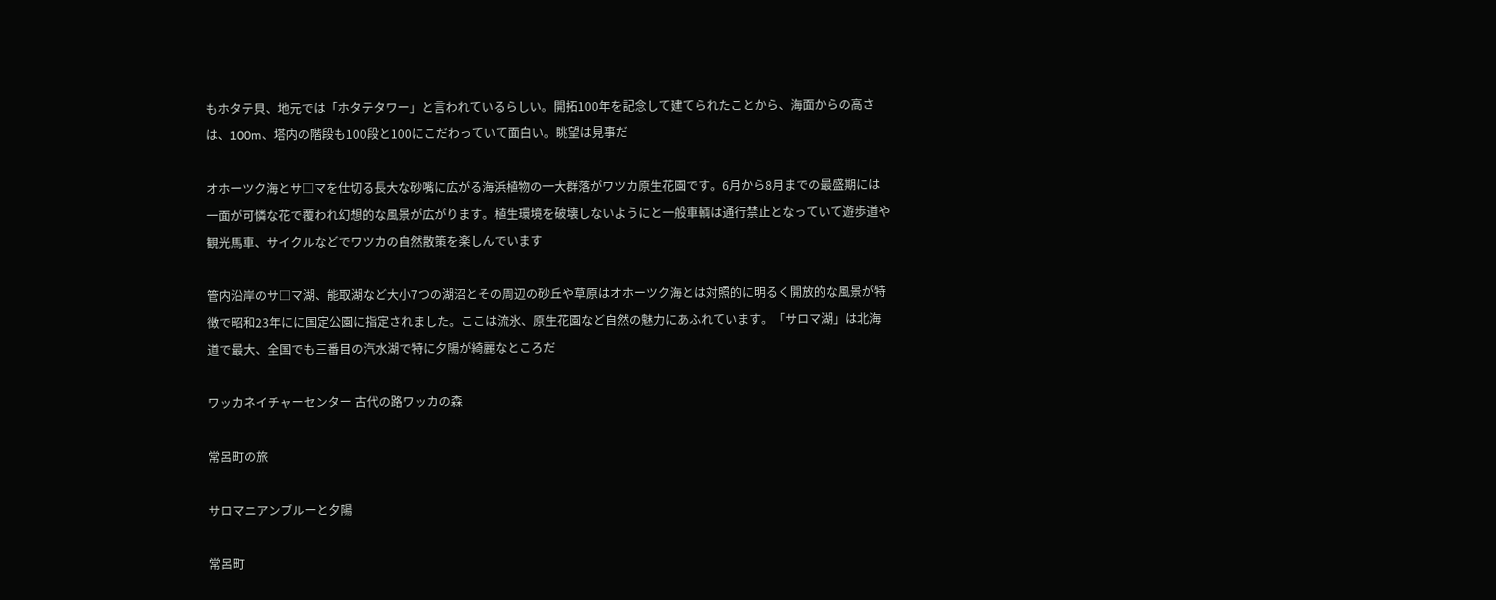もホタテ貝、地元では「ホタテタワー」と言われているらしい。開拓100年を記念して建てられたことから、海面からの高さは、100m、塔内の階段も100段と100にこだわっていて面白い。眺望は見事だ

オホーツク海とサ□マを仕切る長大な砂嘴に広がる海浜植物の一大群落がワツカ原生花園です。6月から8月までの最盛期には一面が可憐な花で覆われ幻想的な風景が広がります。植生環境を破壊しないようにと一般車輌は通行禁止となっていて遊歩道や観光馬車、サイクルなどでワツカの自然散策を楽しんでいます

管内沿岸のサ□マ湖、能取湖など大小7つの湖沼とその周辺の砂丘や草原はオホーツク海とは対照的に明るく開放的な風景が特徴で昭和23年にに国定公園に指定されました。ここは流氷、原生花園など自然の魅力にあふれています。「サロマ湖」は北海道で最大、全国でも三番目の汽水湖で特に夕陽が綺麗なところだ

ワッカネイチャーセンター 古代の路ワッカの森

常呂町の旅

サロマニアンブルーと夕陽

常呂町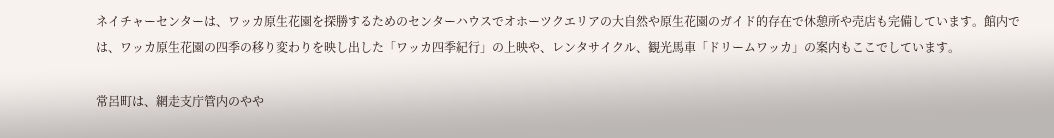ネイチャーセンターは、ワッカ原生花園を探勝するためのセンターハウスでオホーツクエリアの大自然や原生花園のガイド的存在で休憩所や売店も完備しています。館内では、ワッカ原生花園の四季の移り変わりを映し出した「ワッカ四季紀行」の上映や、レンタサイクル、観光馬車「ドリームワッカ」の案内もここでしています。

常呂町は、網走支庁管内のやや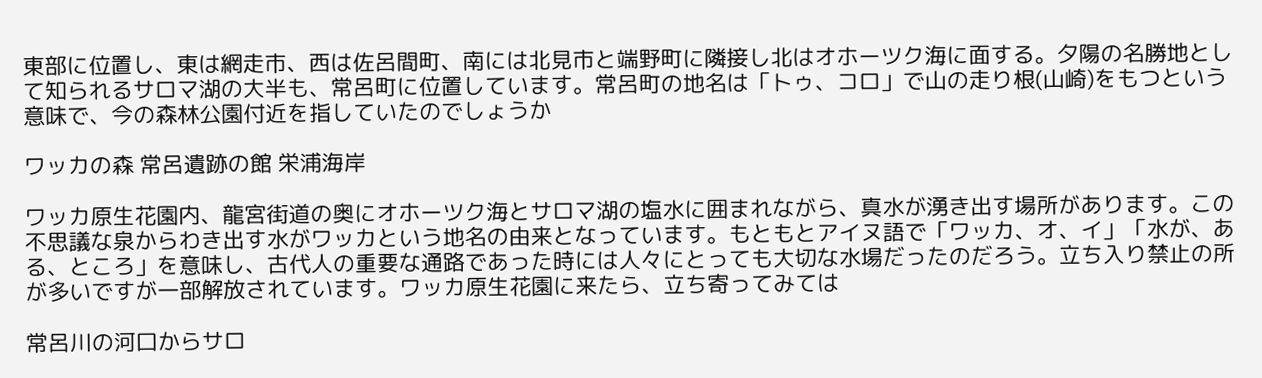東部に位置し、東は網走市、西は佐呂間町、南には北見市と端野町に隣接し北はオホーツク海に面する。夕陽の名勝地として知られるサロマ湖の大半も、常呂町に位置しています。常呂町の地名は「トゥ、コロ」で山の走り根(山崎)をもつという意味で、今の森林公園付近を指していたのでしょうか

ワッカの森 常呂遺跡の館 栄浦海岸

ワッカ原生花園内、龍宮街道の奥にオホーツク海とサロマ湖の塩水に囲まれながら、真水が湧き出す場所があります。この不思議な泉からわき出す水がワッカという地名の由来となっています。もともとアイヌ語で「ワッカ、オ、イ」「水が、ある、ところ」を意味し、古代人の重要な通路であった時には人々にとっても大切な水場だったのだろう。立ち入り禁止の所が多いですが一部解放されています。ワッカ原生花園に来たら、立ち寄ってみては

常呂川の河口からサロ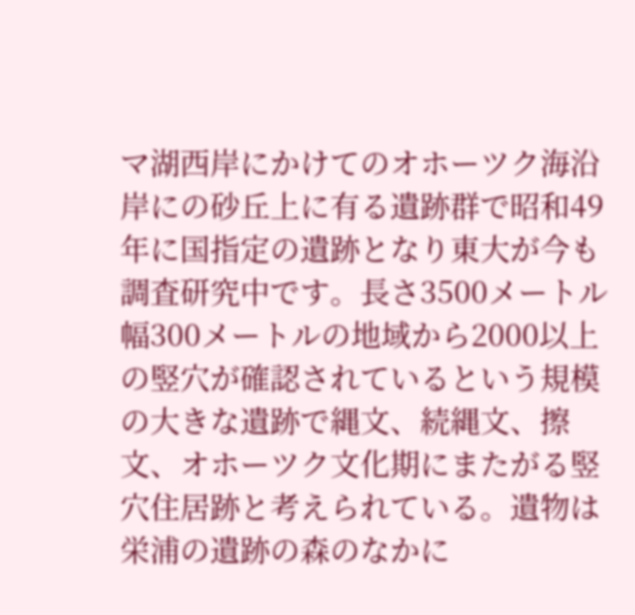マ湖西岸にかけてのオホーツク海沿岸にの砂丘上に有る遺跡群で昭和49年に国指定の遺跡となり東大が今も調査研究中です。長さ3500メートル幅300メートルの地域から2000以上の竪穴が確認されているという規模の大きな遺跡で縄文、続縄文、擦文、オホーツク文化期にまたがる竪穴住居跡と考えられている。遺物は栄浦の遺跡の森のなかに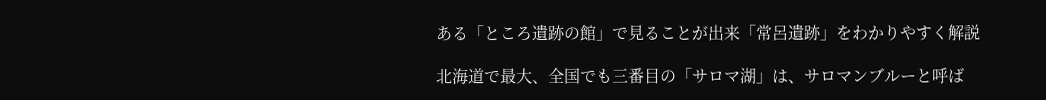ある「ところ遺跡の館」で見ることが出来「常呂遺跡」をわかりやすく解説

北海道で最大、全国でも三番目の「サロマ湖」は、サロマンブルーと呼ば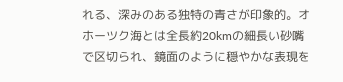れる、深みのある独特の青さが印象的。オホーツク海とは全長約20kmの細長い砂嘴で区切られ、鏡面のように穏やかな表現を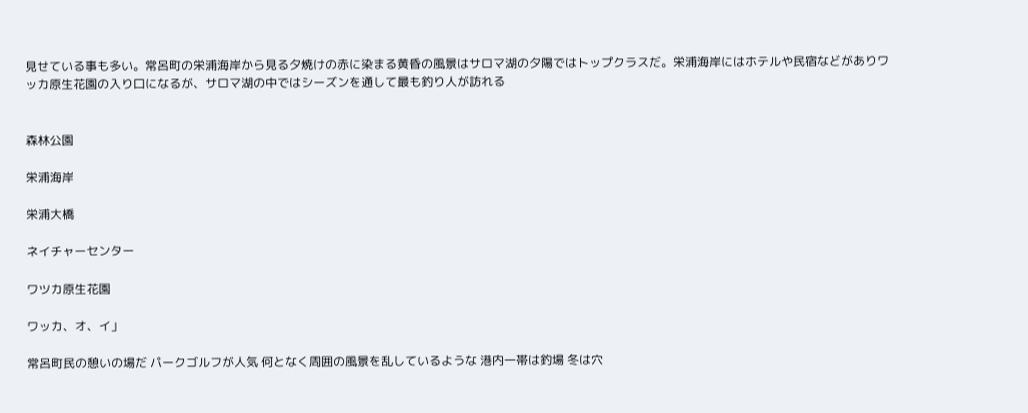見せている事も多い。常呂町の栄浦海岸から見る夕焼けの赤に染まる黄昏の風景はサロマ湖の夕陽ではトップクラスだ。栄浦海岸にはホテルや民宿などがありワッカ原生花園の入り口になるが、サロマ湖の中ではシーズンを通して最も釣り人が訪れる


森林公園

栄浦海岸

栄浦大橋

ネイチャーセンター

ワツカ原生花園

ワッカ、オ、イ」

常呂町民の憩いの場だ パークゴルフが人気 何となく周囲の風景を乱しているような 港内一帯は釣場 冬は穴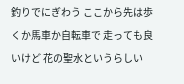釣りでにぎわう ここから先は歩くか馬車か自転車で 走っても良いけど 花の聖水というらしい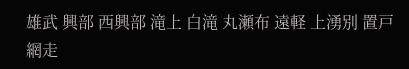雄武 興部 西興部 滝上 白滝 丸瀬布 遠軽 上湧別 置戸 網走